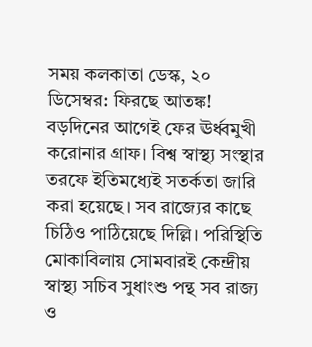সময় কলকাতা ডেস্ক, ২০ ডিসেম্বর: ফিরছে আতঙ্ক! বড়দিনের আগেই ফের ঊর্ধ্বমুখী করোনার গ্রাফ। বিশ্ব স্বাস্থ্য সংস্থার তরফে ইতিমধ্যেই সতর্কতা জারি করা হয়েছে। সব রাজ্যের কাছে চিঠিও পাঠিয়েছে দিল্লি। পরিস্থিতি মোকাবিলায় সোমবারই কেন্দ্রীয় স্বাস্থ্য সচিব সুধাংশু পন্থ সব রাজ্য ও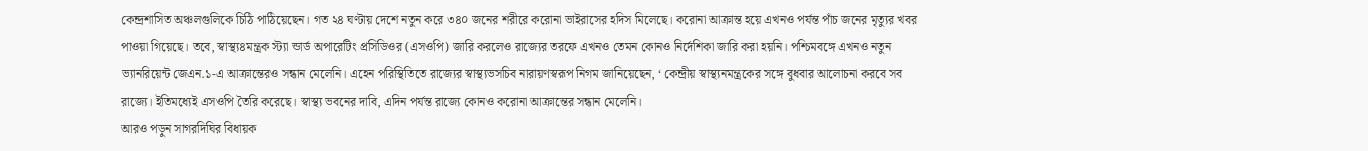কেন্দ্রশাসিত অঞ্চলগুলিকে চিঠি পাঠিয়েছেন। গত ২৪ ঘণ্টায় দেশে নতুন করে ৩৪০ জনের শরীরে করোনা ভাইরাসের হদিস মিলেছে। করোনা আক্রান্ত হয়ে এখনও পর্যন্ত পাঁচ জনের মৃত্যুর খবর পাওয়া গিয়েছে। তবে, স্বাস্থ্য৪মন্ত্রক স্ট্যা ন্ডার্ড অপারেটিং প্রসিডিওর (এসওপি) জারি করলেও রাজ্যের তরফে এখনও তেমন কোনও নির্দেশিকা জারি করা হয়নি। পশ্চিমবঙ্গে এখনও নতুন ভ্যানরিয়েন্ট জেএন.১-এ আক্রান্তেরও সন্ধান মেলেনি। এহেন পরিস্থিতিতে রাজ্যের স্বাস্থ্যভসচিব নারায়ণস্বরূপ নিগম জানিয়েছেন, ‘ কেন্দ্রীয় স্বাস্থ্যনমন্ত্রকের সঙ্গে বুধবার আলোচনা করবে সব রাজ্যে। ইতিমধ্যেই এসওপি তৈরি করেছে। স্বাস্থ্য ভবনের দাবি, এদিন পর্যন্ত রাজ্যে কোনও করোনা আক্রান্তের সন্ধান মেলেনি।
আরও পড়ুন সাগরদিঘির বিধায়ক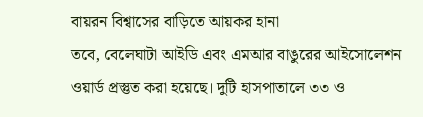বায়রন বিশ্বাসের বাড়িতে আয়কর হানা
তবে, বেলেঘাটা আইডি এবং এমআর বাঙুরের আইসোলেশন ওয়ার্ড প্রস্তুত করা হয়েছে। দুটি হাসপাতালে ৩৩ ও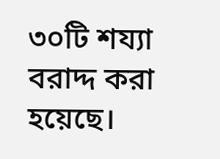৩০টি শয্যা বরাদ্দ করা হয়েছে।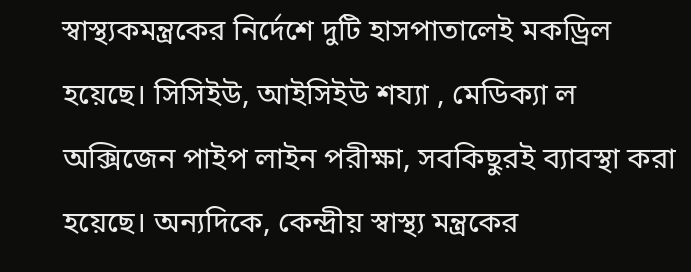স্বাস্থ্যকমন্ত্রকের নির্দেশে দুটি হাসপাতালেই মকড্রিল হয়েছে। সিসিইউ, আইসিইউ শয্যা , মেডিক্যা ল অক্সিজেন পাইপ লাইন পরীক্ষা, সবকিছুরই ব্যাবস্থা করা হয়েছে। অন্যদিকে, কেন্দ্রীয় স্বাস্থ্য মন্ত্রকের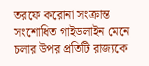তরফে করোনা সংক্রান্ত সংশোধিত গাইডলাইন মেনে চলার উপর প্রতিটি রাজ্যকে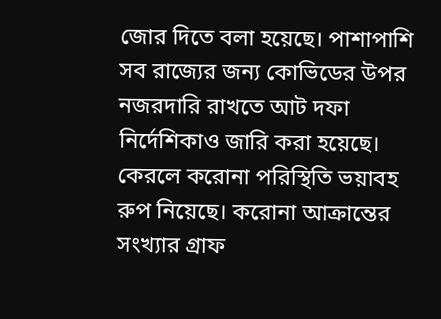জোর দিতে বলা হয়েছে। পাশাপাশি সব রাজ্যের জন্য কোভিডের উপর নজরদারি রাখতে আট দফা নির্দেশিকাও জারি করা হয়েছে। কেরলে করোনা পরিস্থিতি ভয়াবহ রুপ নিয়েছে। করোনা আক্রান্তের সংখ্যার গ্রাফ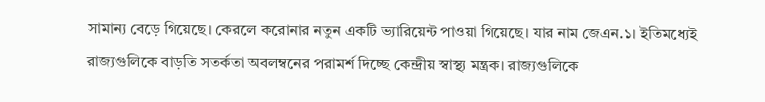সামান্য বেড়ে গিয়েছে। কেরলে করোনার নতুন একটি ভ্যারিয়েন্ট পাওয়া গিয়েছে। যার নাম জেএন.১। ইতিমধ্যেই রাজ্যগুলিকে বাড়তি সতর্কতা অবলম্বনের পরামর্শ দিচ্ছে কেন্দ্রীয় স্বাস্থ্য মন্ত্রক। রাজ্যগুলিকে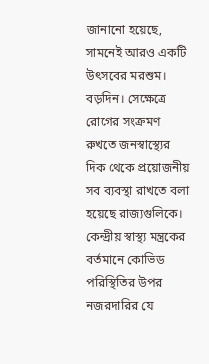জানানো হয়েছে, সামনেই আরও একটি উৎসবের মরশুম। বড়দিন। সেক্ষেত্রে রোগের সংক্রমণ রুখতে জনস্বাস্থ্যের দিক থেকে প্রয়োজনীয় সব ব্যবস্থা রাখতে বলা হয়েছে রাজ্যগুলিকে।
কেন্দ্রীয় স্বাস্থ্য মন্ত্রকের বর্তমানে কোভিড পরিস্থিতির উপর নজরদারির যে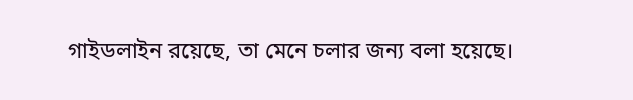গাইডলাইন রয়েছে, তা মেনে চলার জন্য বলা হয়েছে।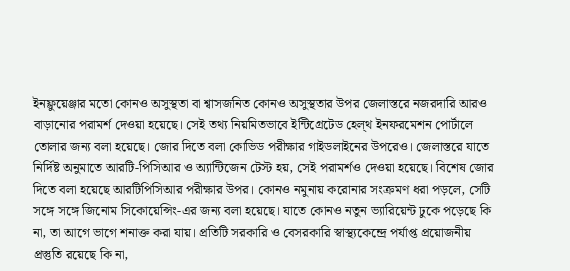ইনফ্লুয়েঞ্জার মতো কোনও অসুস্থতা বা শ্বাসজনিত কোনও অসুস্থতার উপর জেলাস্তরে নজরদারি আরও বাড়ানোর পরামর্শ দেওয়া হয়েছে। সেই তথ্য নিয়মিতভাবে ইন্টিগ্রেটেড হেল্থ ইনফরমেশন পোর্টালে তোলার জন্য বলা হয়েছে। জোর দিতে বলা কোভিড পরীক্ষার গাইডলাইনের উপরেও। জেলাস্তরে যাতে নির্দিষ্ট অনুমাতে আরটি-পিসিআর ও অ্যান্টিজেন টেস্ট হয়, সেই পরামর্শও দেওয়া হয়েছে। বিশেষ জোর দিতে বলা হয়েছে আরটিপিসিআর পরীক্ষার উপর। কোনও নমুনায় করোনার সংক্রমণ ধরা পড়লে, সেটি সঙ্গে সঙ্গে জিনোম সিকোয়েন্সিং-এর জন্য বলা হয়েছে। যাতে কোনও নতুন ভ্যারিয়েন্ট ঢুকে পড়েছে কি না, তা আগে ভাগে শনাক্ত করা যায়। প্রতিটি সরকারি ও বেসরকারি স্বাস্থ্যকেন্দ্রে পর্যাপ্ত প্রয়োজনীয় প্রস্তুতি রয়েছে কি না,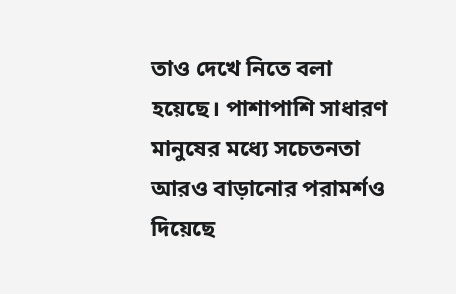তাও দেখে নিতে বলা হয়েছে। পাশাপাশি সাধারণ মানুষের মধ্যে সচেতনতা আরও বাড়ানোর পরামর্শও দিয়েছে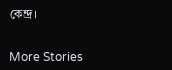কেন্দ্র।


More Stories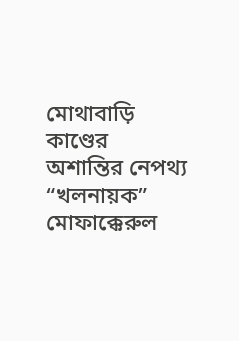মোথাবাড়ি কাণ্ডের অশান্তির নেপথ্য “খলনায়ক” মোফাক্কেরুল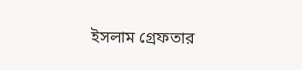ইসলাম গ্রেফতার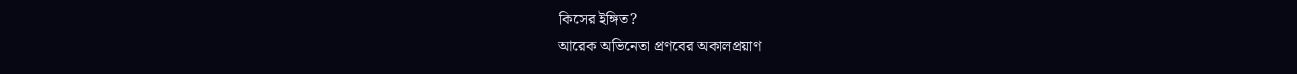কিসের ইঙ্গিত?
আরেক অভিনেতা প্রণবের অকালপ্রয়াণ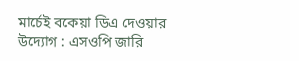মার্চেই বকেয়া ডিএ দেওয়ার উদ্যোগ : এসওপি জারি